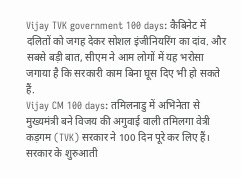Vijay TVK government 100 days: कैबिनेट में दलितों को जगह देकर सोशल इंजीनियरिंग का दांव. और सबसे बड़ी बात, सीएम ने आम लोगों में यह भरोसा जगाया है कि सरकारी काम बिना घूस दिए भी हो सकते हैं.
Vijay CM 100 days: तमिलनाडु में अभिनेता से मुख्यमंत्री बने विजय की अगुवाई वाली तमिलगा वेत्री कड़गम (TVK) सरकार ने 100 दिन पूरे कर लिए हैं। सरकार के शुरुआती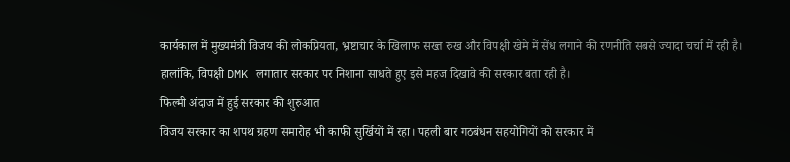कार्यकाल में मुख्यमंत्री विजय की लोकप्रियता, भ्रष्टाचार के खिलाफ सख्त रुख और विपक्षी खेमे में सेंध लगाने की रणनीति सबसे ज्यादा चर्चा में रही है। हालांकि, विपक्षी DMK लगातार सरकार पर निशाना साधते हुए इसे महज दिखावे की सरकार बता रही है।
फिल्मी अंदाज में हुई सरकार की शुरुआत
विजय सरकार का शपथ ग्रहण समारोह भी काफी सुर्खियों में रहा। पहली बार गठबंधन सहयोगियों को सरकार में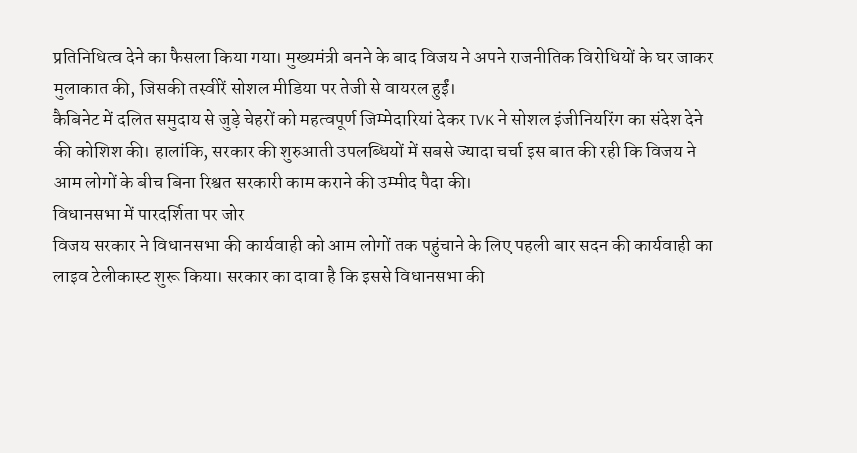प्रतिनिधित्व देने का फैसला किया गया। मुख्यमंत्री बनने के बाद विजय ने अपने राजनीतिक विरोधियों के घर जाकर मुलाकात की, जिसकी तस्वीरें सोशल मीडिया पर तेजी से वायरल हुईं।
कैबिनेट में दलित समुदाय से जुड़े चेहरों को महत्वपूर्ण जिम्मेदारियां देकर TVK ने सोशल इंजीनियरिंग का संदेश देने की कोशिश की। हालांकि, सरकार की शुरुआती उपलब्धियों में सबसे ज्यादा चर्चा इस बात की रही कि विजय ने आम लोगों के बीच बिना रिश्वत सरकारी काम कराने की उम्मीद पैदा की।
विधानसभा में पारदर्शिता पर जोर
विजय सरकार ने विधानसभा की कार्यवाही को आम लोगों तक पहुंचाने के लिए पहली बार सदन की कार्यवाही का लाइव टेलीकास्ट शुरू किया। सरकार का दावा है कि इससे विधानसभा की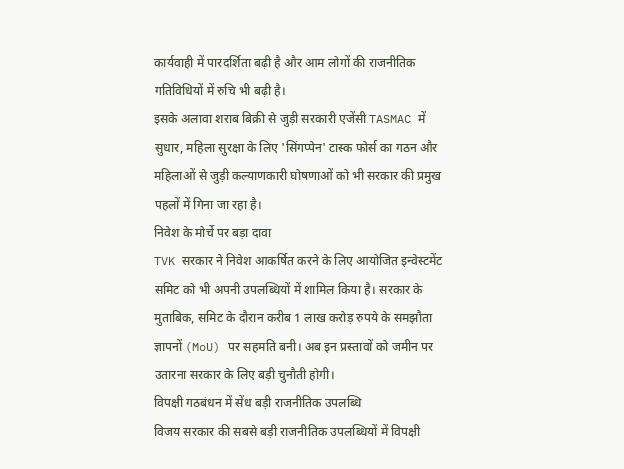कार्यवाही में पारदर्शिता बढ़ी है और आम लोगों की राजनीतिक गतिविधियों में रुचि भी बढ़ी है।
इसके अलावा शराब बिक्री से जुड़ी सरकारी एजेंसी TASMAC में सुधार, महिला सुरक्षा के लिए 'सिंगप्पेन' टास्क फोर्स का गठन और महिलाओं से जुड़ी कल्याणकारी घोषणाओं को भी सरकार की प्रमुख पहलों में गिना जा रहा है।
निवेश के मोर्चे पर बड़ा दावा
TVK सरकार ने निवेश आकर्षित करने के लिए आयोजित इन्वेस्टमेंट समिट को भी अपनी उपलब्धियों में शामिल किया है। सरकार के मुताबिक, समिट के दौरान करीब 1 लाख करोड़ रुपये के समझौता ज्ञापनों (MoU) पर सहमति बनी। अब इन प्रस्तावों को जमीन पर उतारना सरकार के लिए बड़ी चुनौती होगी।
विपक्षी गठबंधन में सेंध बड़ी राजनीतिक उपलब्धि
विजय सरकार की सबसे बड़ी राजनीतिक उपलब्धियों में विपक्षी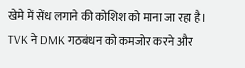खेमे में सेंध लगाने की कोशिश को माना जा रहा है। TVK ने DMK गठबंधन को कमजोर करने और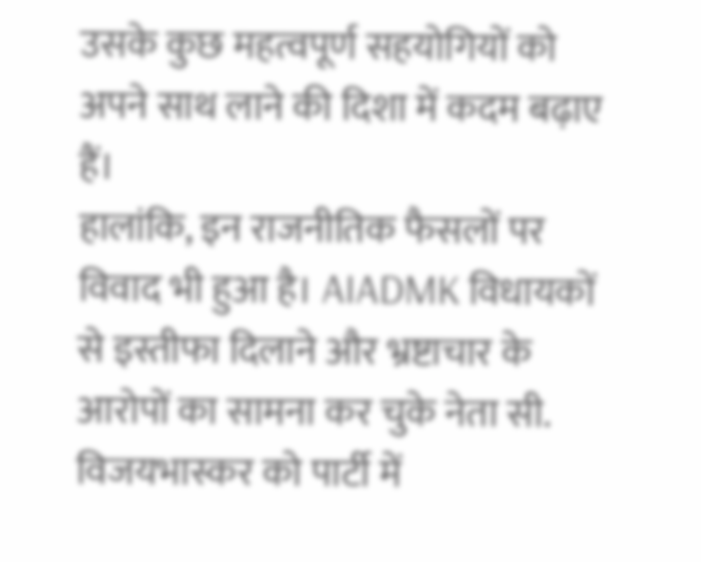उसके कुछ महत्वपूर्ण सहयोगियों को अपने साथ लाने की दिशा में कदम बढ़ाए हैं।
हालांकि, इन राजनीतिक फैसलों पर विवाद भी हुआ है। AIADMK विधायकों से इस्तीफा दिलाने और भ्रष्टाचार के आरोपों का सामना कर चुके नेता सी. विजयभास्कर को पार्टी में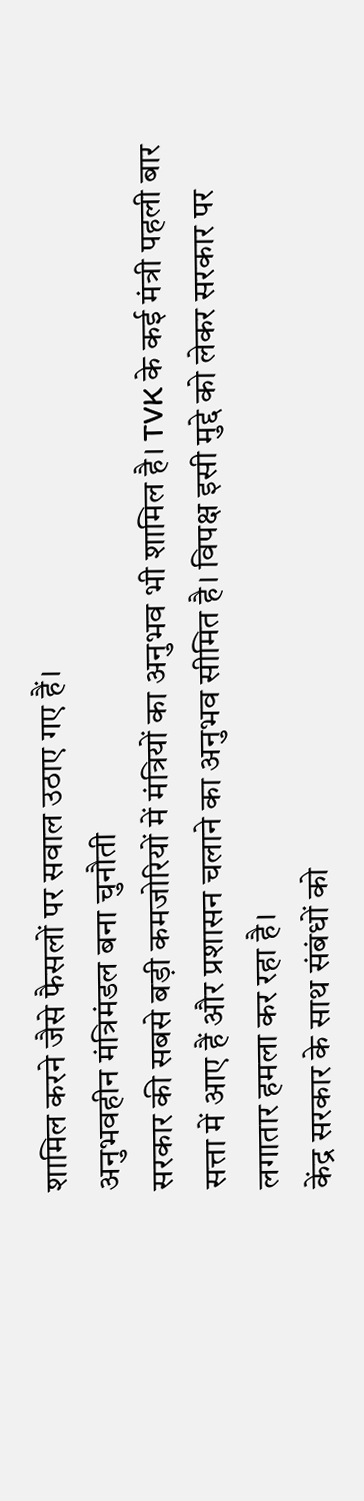शामिल करने जैसे फैसलों पर सवाल उठाए गए हैं।
अनुभवहीन मंत्रिमंडल बना चुनौती
सरकार की सबसे बड़ी कमजोरियों में मंत्रियों का अनुभव भी शामिल है। TVK के कई मंत्री पहली बार सत्ता में आए हैं और प्रशासन चलाने का अनुभव सीमित है। विपक्ष इसी मुद्दे को लेकर सरकार पर लगातार हमला कर रहा है।
केंद्र सरकार के साथ संबंधों को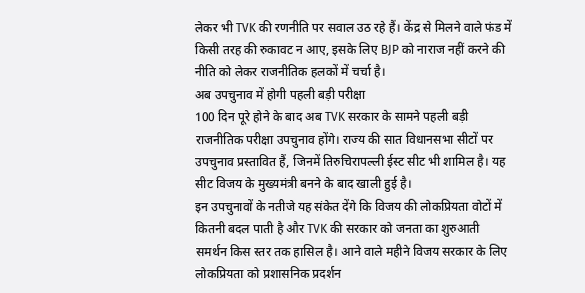लेकर भी TVK की रणनीति पर सवाल उठ रहे हैं। केंद्र से मिलने वाले फंड में किसी तरह की रुकावट न आए, इसके लिए BJP को नाराज नहीं करने की नीति को लेकर राजनीतिक हलकों में चर्चा है।
अब उपचुनाव में होगी पहली बड़ी परीक्षा
100 दिन पूरे होने के बाद अब TVK सरकार के सामने पहली बड़ी राजनीतिक परीक्षा उपचुनाव होंगे। राज्य की सात विधानसभा सीटों पर उपचुनाव प्रस्तावित हैं, जिनमें तिरुचिरापल्ली ईस्ट सीट भी शामिल है। यह सीट विजय के मुख्यमंत्री बनने के बाद खाली हुई है।
इन उपचुनावों के नतीजे यह संकेत देंगे कि विजय की लोकप्रियता वोटों में कितनी बदल पाती है और TVK की सरकार को जनता का शुरुआती समर्थन किस स्तर तक हासिल है। आने वाले महीने विजय सरकार के लिए लोकप्रियता को प्रशासनिक प्रदर्शन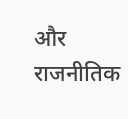और राजनीतिक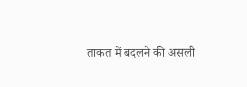ताकत में बदलने की असली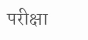परीक्षा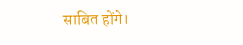साबित होंगे।